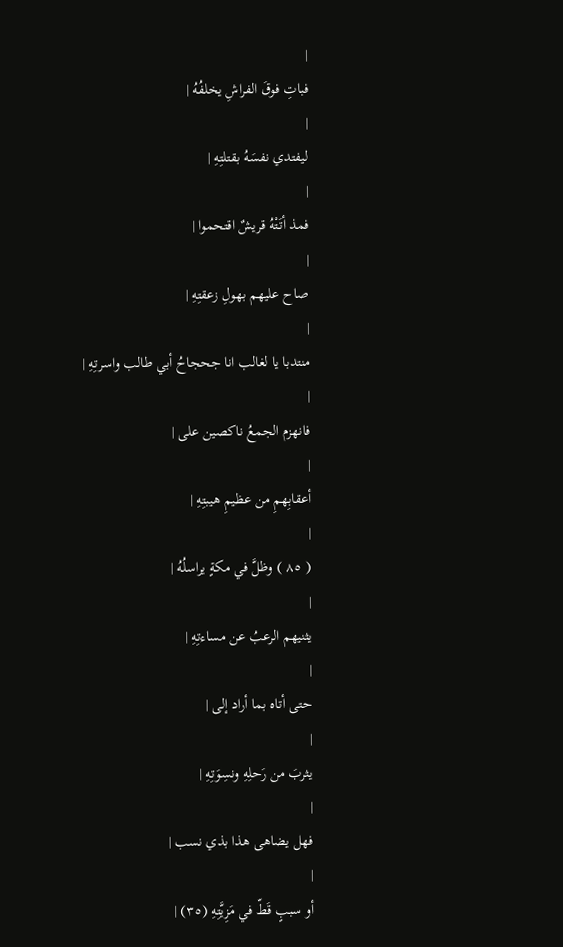|
فباتِ فوقَ الفراشِ يخلفُهُ |
|
ليفتدي نفسَهُ بقتلتِهِ |
|
فمذ أتَتْهُ قريشٌ اقتحموا |
|
صاح عليهم بهولِ زعقتِهِ |
|
منتدبا يا لغالب انا جحجاحُ أبي طالب واسرتِهِ |
|
فانهزم الجمعُ ناكصين على |
|
أعقابِهمِ من عظيمِ هيبتِهِ |
|
( ٨٥ ) وظلَّ في مكةٍ يراسلُهُ |
|
يثنيهم الرعبُ عن مساءتِهِ |
|
حتى أتاه بما أراد إلى |
|
يثربَ من رَحلِهِ ونسِوَتِهِ |
|
فهل يضاهى هذا بذي نسب |
|
أو سببٍ قَطّ في مَزِيَّتِهِ (٣٥) |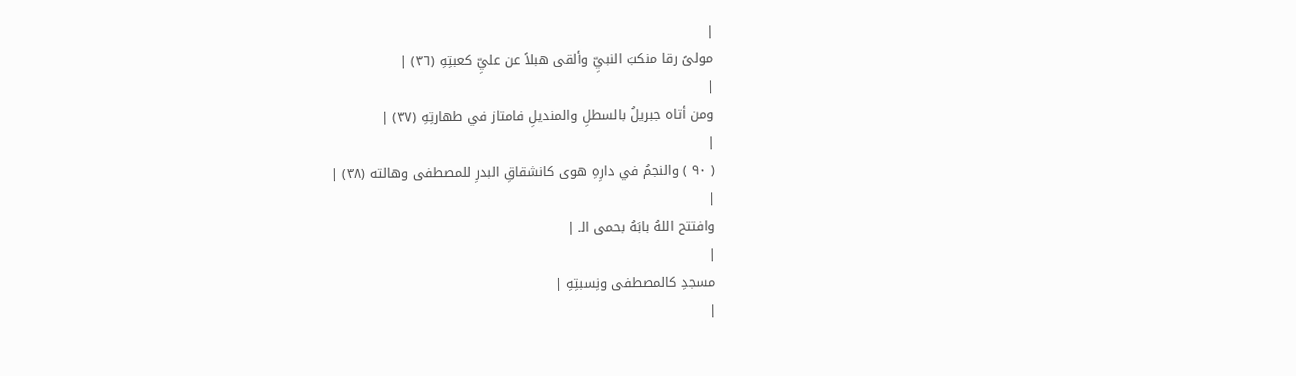|
مولىً رقا منكبَ النبيِّ وألقى هبلاً عن عليِّ كعبتِهِ (٣٦) |
|
ومن أتاه جبريلُ بالسطلِ والمنديلِ فامتاز في طهارتِهِ (٣٧) |
|
( ٩٠ ) والنجمُ في دارِهِ هوى كانشقاقِ البدرِ للمصطفى وهالته (٣٨) |
|
وافتتح اللهُ بابَهُ بحمى الـ |
|
مسجدِ كالمصطفى ونِسبتِهِ |
|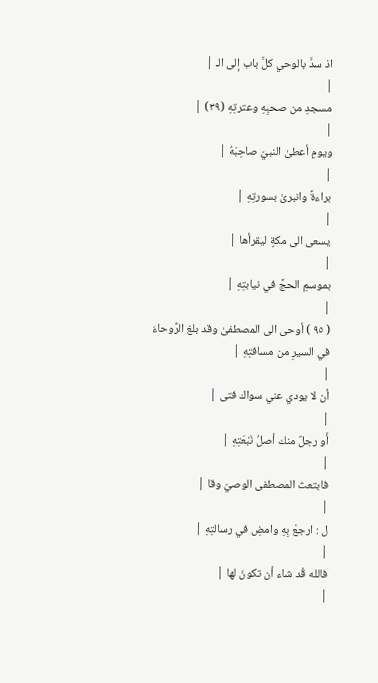اذ سدَّ بالوحي كلَّ باب إلى الـ |
|
مسجدِ من صحبِهِ وعترتِهِ (٣٩) |
|
ويومِ أعطىٰ النبيّ صاحِبَهُ |
|
براءةً وانبرىٰ بسورتِهِ |
|
يسعى الى مكةٍ ليقرأها |
|
بموسمِ الحجَّ في نيابتِهِ |
|
( ٩٥ ) أوحى الى المصطفىٰ وقد بلغ الرَّوحاءَ في السيرِ من مسافتِهِ |
|
أن لا يودي عني سواك فتى |
|
أَو رجلٌ منك أصلُ نَبْعَتِهِ |
|
فابتعث المصطفى الوصيّ وقا |
|
ل : ارجعْ بِهِ وامضِ في رسالتِهِ |
|
فالله قُد شاء أن تكونَ لها |
|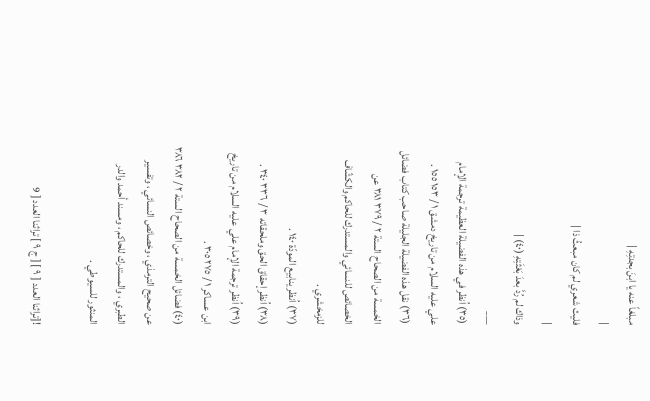مبلغاً عنه يا ابنَ بجدتِهِ |
|
فليث شعري لم كان مبعثُ ذا |
|
وذاك لم رُدَّ بعدَ بَعْثَتِهِ (٤٠) |
___
(٣٥) اُنظر في هذه الفضيلة العظيمة ترجمة الإمام علي عليه السلام من تاريخ دمشق ١ / ١٥٣ ١٥٥ .
(٣٦) نقل هذه الفضيلة الجليلة صاحب كتاب فضائل الخمسة من الصحاح الستة ٢ / ٣٧٩ ٣٨١ عن الخصائص للنسائي والمستدرك للحاكم والكشّاف للزمخشري .
(٣٧) اُنظر ينابيع المودّة ١٤٠ .
(٣٨) اُنظر إحقاق الحق وملحقاته ٣ / ٣٣٦ ٣٤٠ .
(٣٩) اُنظر ترجمة الإمام علي عليه السلام من تاريخ ابن عساكر ١ / ٢٧٥ ٣٠٥ .
(٤٠) فضائل الخمسة من الصحاح الستة ٢ / ٣٨٢ ٣٨٦ عن صحيح الترمذي ، وخصائص النسائي ، وتفسير الطبري ، والمستدرك للحاكم ، ومسند أحمد والدر المنثور للسيوطي .

![تراثنا العدد [ ٩ ] [ ج ٩ ] تراثنا العدد [ 9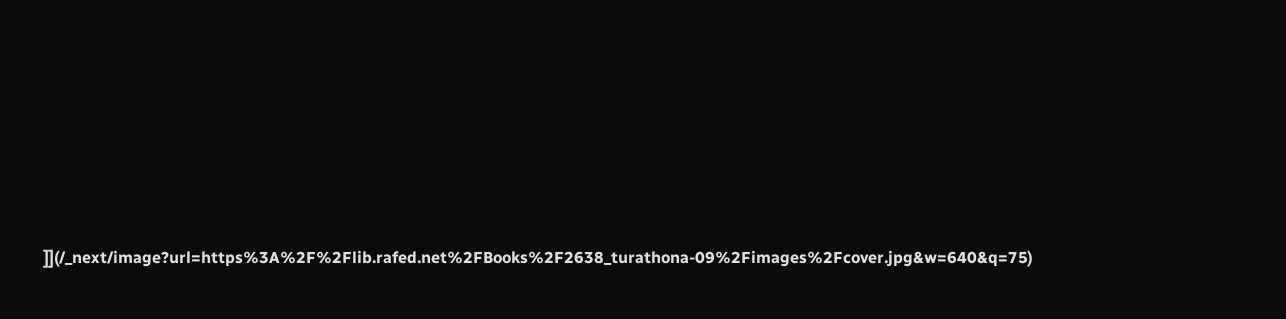]](/_next/image?url=https%3A%2F%2Flib.rafed.net%2FBooks%2F2638_turathona-09%2Fimages%2Fcover.jpg&w=640&q=75)